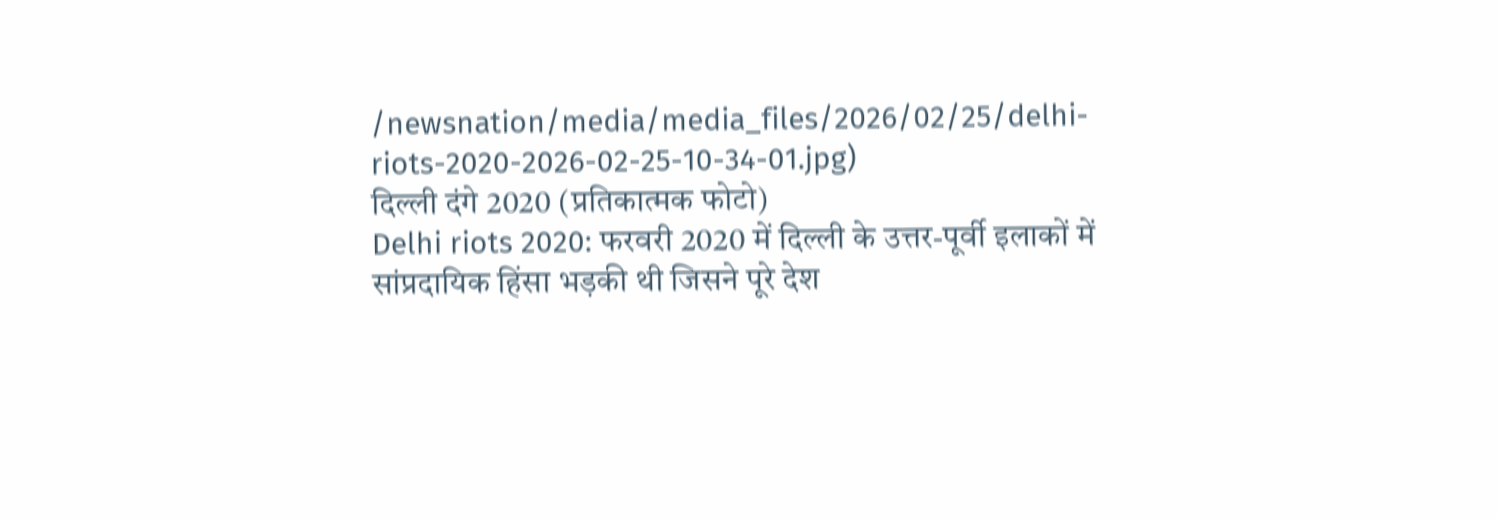/newsnation/media/media_files/2026/02/25/delhi-riots-2020-2026-02-25-10-34-01.jpg)
दिल्ली दंगे 2020 (प्रतिकात्मक फोटो)
Delhi riots 2020: फरवरी 2020 में दिल्ली के उत्तर-पूर्वी इलाकों में सांप्रदायिक हिंसा भड़की थी जिसने पूरे देश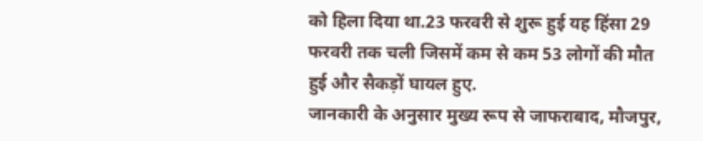को हिला दिया था.23 फरवरी से शुरू हुई यह हिंसा 29 फरवरी तक चली जिसमें कम से कम 53 लोगों की मौत हुई और सैकड़ों घायल हुए.
जानकारी के अनुसार मुख्य रूप से जाफराबाद, मौजपुर,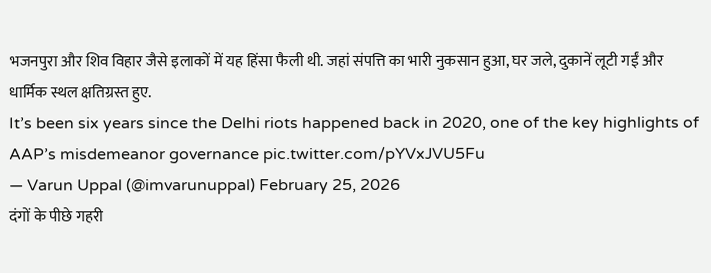भजनपुरा और शिव विहार जैसे इलाकों में यह हिंसा फैली थी. जहां संपत्ति का भारी नुकसान हुआ, घर जले, दुकानें लूटी गईं और धार्मिक स्थल क्षतिग्रस्त हुए.
It’s been six years since the Delhi riots happened back in 2020, one of the key highlights of AAP’s misdemeanor governance pic.twitter.com/pYVxJVU5Fu
— Varun Uppal (@imvarunuppal) February 25, 2026
दंगों के पीछे गहरी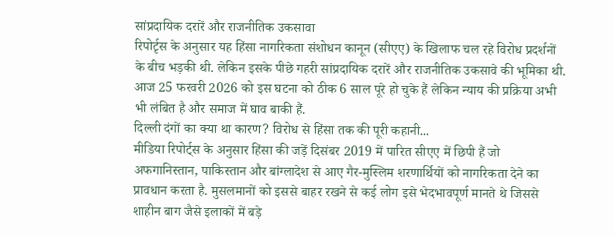सांप्रदायिक दरारें और राजनीतिक उकसावा
रिपोर्टृस के अनुसार यह हिंसा नागरिकता संशोधन कानून (सीएए) के खिलाफ चल रहे विरोध प्रदर्शनों के बीच भड़की थी. लेकिन इसके पीछे गहरी सांप्रदायिक दरारें और राजनीतिक उकसावे की भूमिका थी. आज 25 फरवरी 2026 को इस घटना को ठीक 6 साल पूरे हो चुके हैं लेकिन न्याय की प्रक्रिया अभी भी लंबित है और समाज में घाव बाकी हैं.
दिल्ली दंगों का क्या था कारण? विरोध से हिंसा तक की पूरी कहानी...
मीडिया रिपोर्ट्स के अनुसार हिंसा की जड़ें दिसंबर 2019 में पारित सीएए में छिपी हैं जो अफगानिस्तान, पाकिस्तान और बांग्लादेश से आए गैर-मुस्लिम शरणार्थियों को नागरिकता देने का प्रावधान करता है. मुसलमानों को इससे बाहर रखने से कई लोग इसे भेदभावपूर्ण मानते थे जिससे शाहीन बाग जैसे इलाकों में बड़े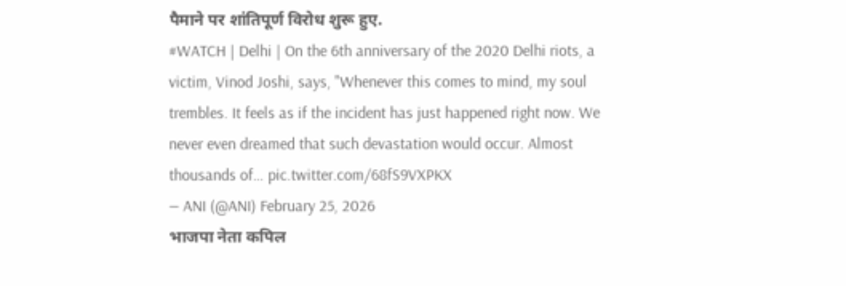पैमाने पर शांतिपूर्ण विरोध शुरू हुए.
#WATCH | Delhi | On the 6th anniversary of the 2020 Delhi riots, a victim, Vinod Joshi, says, "Whenever this comes to mind, my soul trembles. It feels as if the incident has just happened right now. We never even dreamed that such devastation would occur. Almost thousands of… pic.twitter.com/68fS9VXPKX
— ANI (@ANI) February 25, 2026
भाजपा नेता कपिल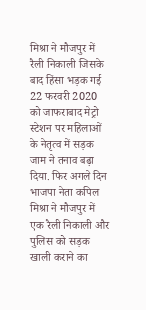मिश्रा ने मौजपुर में रैली निकाली जिसके बाद हिंसा भड़क गई
22 फरवरी 2020 को जाफराबाद मेट्रो स्टेशन पर महिलाओं के नेतृत्व में सड़क जाम ने तनाव बढ़ा दिया. फिर अगले दिन भाजपा नेता कपिल मिश्रा ने मौजपुर में एक रैली निकाली और पुलिस को सड़क खाली कराने का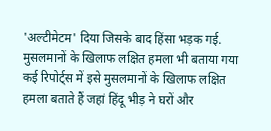'अल्टीमेटम' दिया जिसके बाद हिंसा भड़क गई.
मुसलमानों के खिलाफ लक्षित हमला भी बताया गया
कई रिपोर्ट्स में इसे मुसलमानों के खिलाफ लक्षित हमला बताते हैं जहां हिंदू भीड़ ने घरों और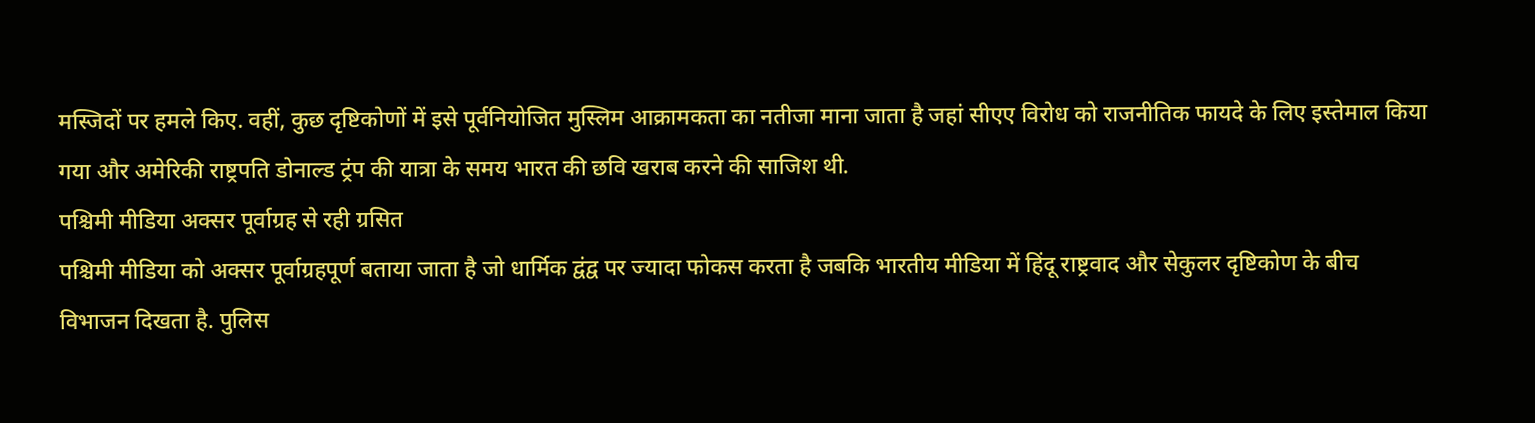मस्जिदों पर हमले किए. वहीं, कुछ दृष्टिकोणों में इसे पूर्वनियोजित मुस्लिम आक्रामकता का नतीजा माना जाता है जहां सीएए विरोध को राजनीतिक फायदे के लिए इस्तेमाल किया गया और अमेरिकी राष्ट्रपति डोनाल्ड ट्रंप की यात्रा के समय भारत की छवि खराब करने की साजिश थी.
पश्चिमी मीडिया अक्सर पूर्वाग्रह से रही ग्रसित
पश्चिमी मीडिया को अक्सर पूर्वाग्रहपूर्ण बताया जाता है जो धार्मिक द्वंद्व पर ज्यादा फोकस करता है जबकि भारतीय मीडिया में हिंदू राष्ट्रवाद और सेकुलर दृष्टिकोण के बीच विभाजन दिखता है. पुलिस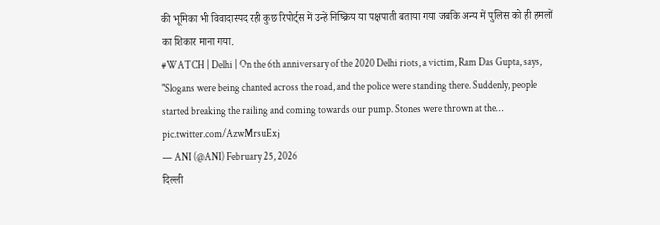की भूमिका भी विवादास्पद रही कुछ रिपोर्ट्स में उन्हें निष्क्रिय या पक्षपाती बताया गया जबकि अन्य में पुलिस को ही हमलों का शिकार माना गया.
#WATCH | Delhi | On the 6th anniversary of the 2020 Delhi riots, a victim, Ram Das Gupta, says, "Slogans were being chanted across the road, and the police were standing there. Suddenly, people started breaking the railing and coming towards our pump. Stones were thrown at the… pic.twitter.com/AzwMrsuExj
— ANI (@ANI) February 25, 2026
दिल्ली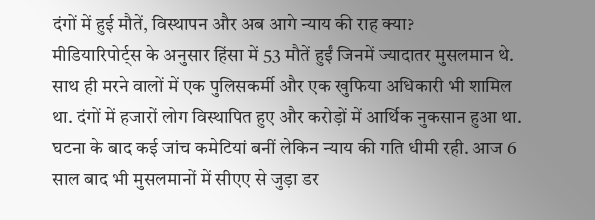दंगों में हुई मौतें, विस्थापन और अब आगे न्याय की राह क्या?
मीडियारिपोर्ट्स के अनुसार हिंसा में 53 मौतें हुईं जिनमें ज्यादातर मुसलमान थे. साथ ही मरने वालों में एक पुलिसकर्मी और एक खुफिया अधिकारी भी शामिल था. दंगों में हजारों लोग विस्थापित हुए और करोड़ों में आर्थिक नुकसान हुआ था. घटना के बाद कई जांच कमेटियां बनीं लेकिन न्याय की गति धीमी रही. आज 6 साल बाद भी मुसलमानों में सीएए से जुड़ा डर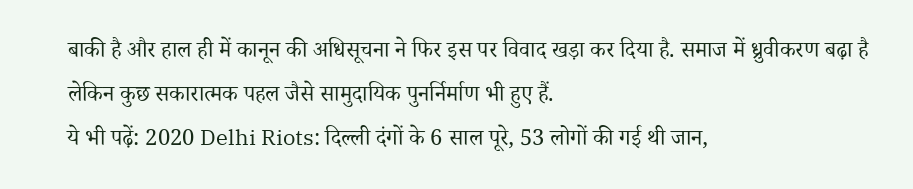बाकी है और हाल ही में कानून की अधिसूचना ने फिर इस पर विवाद खड़ा कर दिया है. समाज में ध्रुवीकरण बढ़ा है लेकिन कुछ सकारात्मक पहल जैसे सामुदायिक पुनर्निर्माण भी हुए हैं.
ये भी पढ़ें: 2020 Delhi Riots: दिल्ली दंगों के 6 साल पूरे, 53 लोगों की गई थी जान,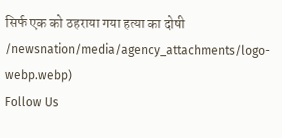सिर्फ एक को ठहराया गया हत्या का दोषी
/newsnation/media/agency_attachments/logo-webp.webp)
Follow Us